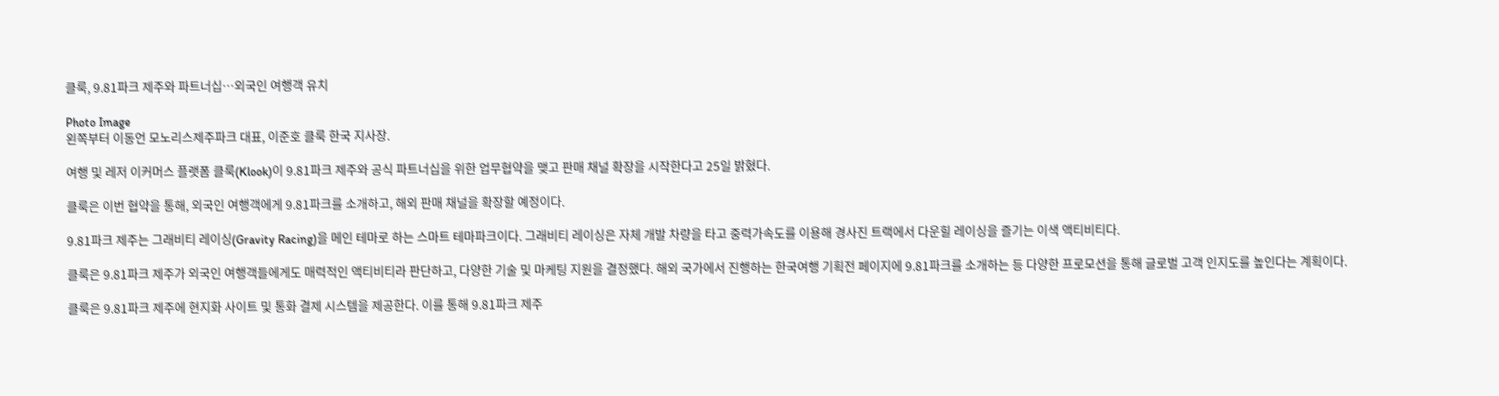클룩, 9.81파크 제주와 파트너십…외국인 여행객 유치

Photo Image
왼쪽부터 이동언 모노리스제주파크 대표, 이준호 클룩 한국 지사장.

여행 및 레저 이커머스 플랫폼 클룩(Klook)이 9.81파크 제주와 공식 파트너십을 위한 업무협약을 맺고 판매 채널 확장을 시작한다고 25일 밝혔다.

클룩은 이번 협약을 통해, 외국인 여행객에게 9.81파크를 소개하고, 해외 판매 채널을 확장할 예정이다.

9.81파크 제주는 그래비티 레이싱(Gravity Racing)을 메인 테마로 하는 스마트 테마파크이다. 그래비티 레이싱은 자체 개발 차량을 타고 중력가속도를 이용해 경사진 트랙에서 다운힐 레이싱을 즐기는 이색 액티비티다.

클룩은 9.81파크 제주가 외국인 여행객들에게도 매력적인 액티비티라 판단하고, 다양한 기술 및 마케팅 지원을 결정했다. 해외 국가에서 진행하는 한국여행 기획전 페이지에 9.81파크를 소개하는 등 다양한 프로모션을 통해 글로벌 고객 인지도를 높인다는 계획이다.

클룩은 9.81파크 제주에 현지화 사이트 및 통화 결제 시스템을 제공한다. 이를 통해 9.81파크 제주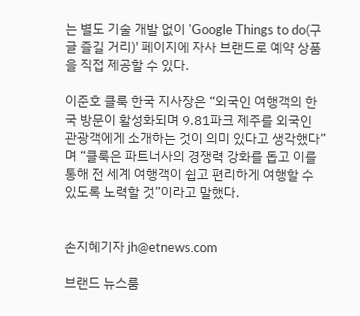는 별도 기술 개발 없이 'Google Things to do(구글 즐길 거리)' 페이지에 자사 브랜드로 예약 상품을 직접 제공할 수 있다.

이준호 클룩 한국 지사장은 “외국인 여행객의 한국 방문이 활성화되며 9.81파크 제주를 외국인 관광객에게 소개하는 것이 의미 있다고 생각했다”며 “클룩은 파트너사의 경쟁력 강화를 돕고 이를 통해 전 세계 여행객이 쉽고 편리하게 여행할 수 있도록 노력할 것”이라고 말했다.


손지혜기자 jh@etnews.com

브랜드 뉴스룸